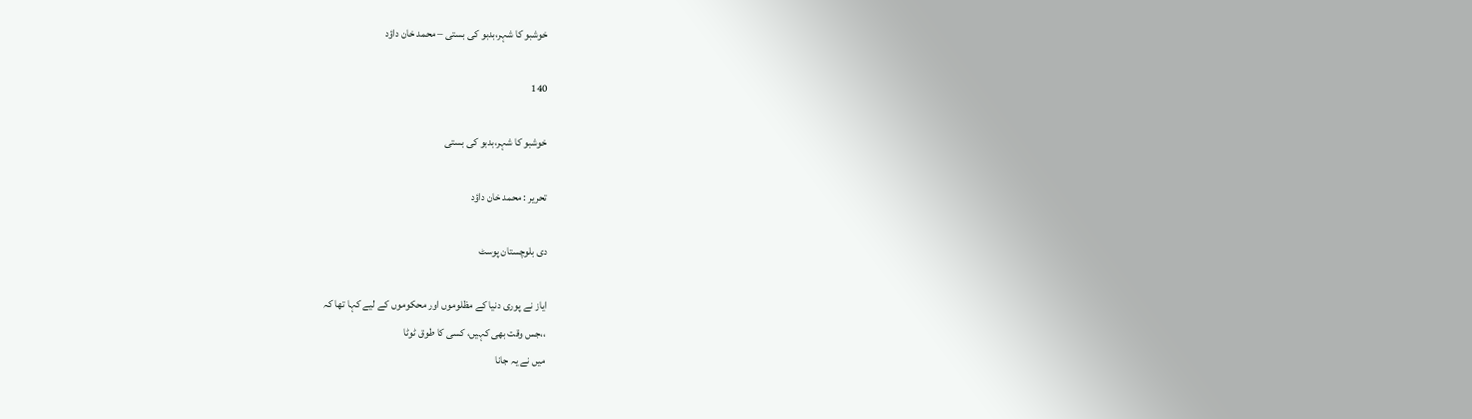خوشبو کا شہر،بدبو کی بستی – محمد خان داؤد

140

خوشبو کا شہر،بدبو کی بستی

تحریر : محمد خان داؤد

دی بلوچستان پوسٹ

ایاز نے پوری دنیا کے مظلوموں اور محکوموں کے لیے کہا تھا کہ
،،جس وقت بھی کہیں، کسی کا طوق ٹوٹا
میں نے یہ جانا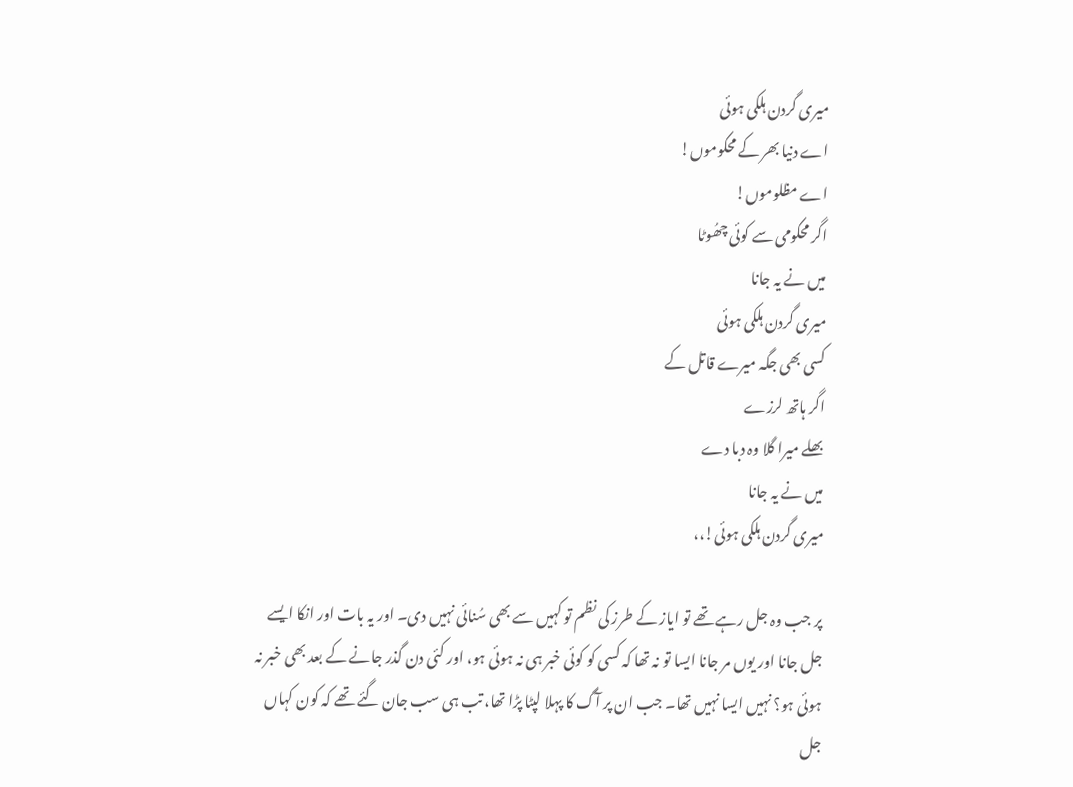میری گردن ہلکی ہوئی
اے دنیا بھر کے محکوموں!
اے مظلوموں!
اگر محکومی سے کوئی چھُوٹا
میں نے یہ جانا
میری گردن ہلکی ہوئی
کسی بھی جگہ میرے قاتل کے
اگر ہاتھ لرزے
بھلے میرا گلا وہ دبا دے
میں نے یہ جانا
میری گردن ہلکی ہوئی!،،

پر جب وہ جل رہے تھے تو ایاز کے طرز کی نظم تو کہیں سے بھی سُنائی نہیں دی۔ اور یہ بات اور انکا ایسے جل جانا اور یوں مر جانا ایسا تو نہ تھا کہ کسی کو کوئی خبر ہی نہ ہوئی ہو، اور کئی دن گذر جانے کے بعد بھی خبر نہ ہوئی ہو؟ نہیں ایسا نہیں تھا۔ جب ان پر آگ کا پہلا لپٹا پڑا تھا، تب ہی سب جان گئے تھے کہ کون کہاں جل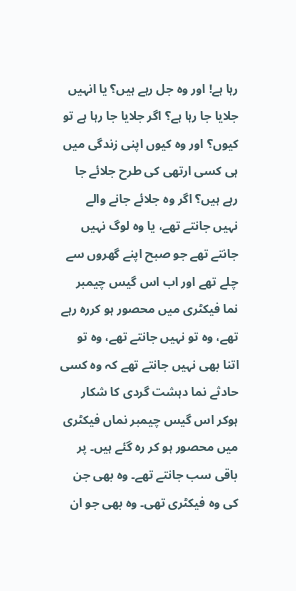رہا ہے! اور وہ جل رہے ہیں؟ یا انہیں جلایا جا رہا ہے؟ اگر جلایا جا رہا ہے تو کیوں؟ اور وہ کیوں اپنی زندگی میں ہی کسی ارتھی کی طرح جلائے جا رہے ہیں؟ اگر وہ جلائے جانے والے نہیں جانتے تھے، یا وہ لوگ نہیں جانتے تھے جو صبح اپنے گھروں سے چلے تھے اور اب اس گیس چیمبر نما فیکٹری میں محصور ہو کررہ رہے تھے، وہ تو نہیں جانتے تھے، وہ تو اتنا بھی نہیں جانتے تھے کہ وہ کسی حادثے نما دہشت گردی کا شکار ہوکر اس گیس چیمبر نماں فیکٹری میں محصور ہو کر رہ گئے ہیں۔ پر باقی سب جانتے تھے۔ وہ بھی جن کی وہ فیکٹری تھی۔ وہ بھی جو ان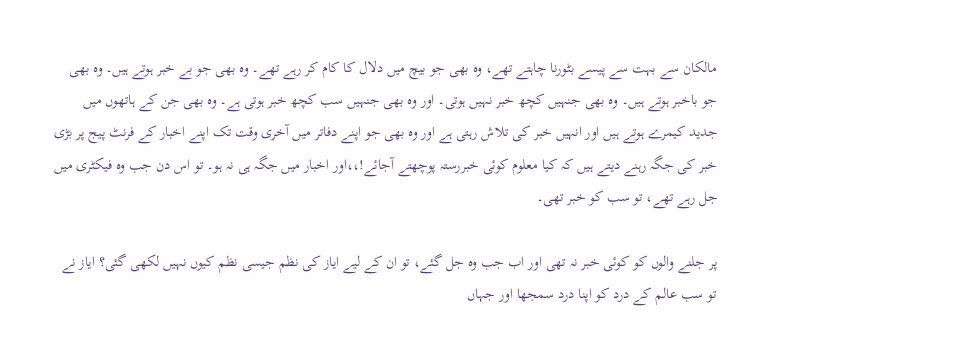مالکان سے بہت سے پیسے بٹورنا چاہتے تھے، وہ بھی جو بیچ میں دلال کا کام کر رہے تھے۔ وہ بھی جو بے خبر ہوتے ہیں۔ وہ بھی جو باخبر ہوتے ہیں۔ وہ بھی جنہیں کچھ خبر نہیں ہوتی۔ اور وہ بھی جنہیں سب کچھ خبر ہوتی ہے۔ وہ بھی جن کے ہاتھوں میں جدید کیمرے ہوتے ہیں اور انہیں خبر کی تلاش رہتی ہے اور وہ بھی جو اپنے دفاتر میں آخری وقت تک اپنے اخبار کے فرنٹ پیج پر بڑی خبر کی جگہ رہنے دیتے ہیں کہ کیا معلوم کوئی خبررستہ پوچھتے آجائے!،،اور اخبار میں جگہ ہی نہ ہو۔ تو اس دن جب وہ فیکٹری میں جل رہے تھے، تو سب کو خبر تھی۔

پر جلنے والوں کو کوئی خبر نہ تھی اور اب جب وہ جل گئے، تو ان کے لیے ایاز کی نظم جیسی نظم کیوں نہیں لکھی گئی؟ ایاز نے تو سب عالم کے درد کو اپنا درد سمجھا اور جہاں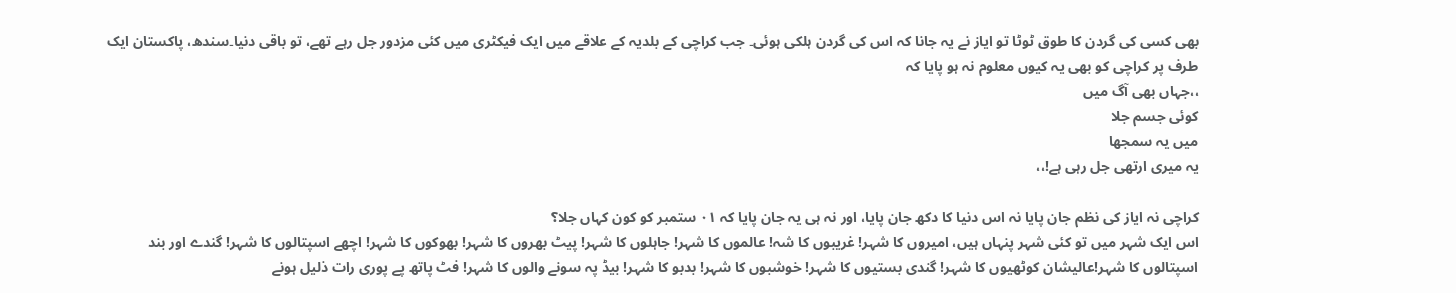بھی کسی کی گردن کا طوق ٹوٹا تو ایاز نے یہ جانا کہ اس کی گردن ہلکی ہوئی۔ جب کراچی کے بلدیہ کے علاقے میں ایک فیکٹری میں کئی مزدور جل رہے تھے، تو باقی دنیا۔سندھ، پاکستان ایک طرف پر کراچی کو بھی یہ کیوں معلوم نہ ہو پایا کہ
،،جہاں بھی آگ میں
کوئی جسم جلا
میں یہ سمجھا
یہ میری ارتھی جل رہی ہے!،،

کراچی نہ ایاز کی نظم جان پایا نہ اس دنیا کا دکھ جان پایا، اور نہ ہی یہ جان پایا کہ ۰۱ ستمبر کو کون کہاں جلا؟
اس ایک شہر میں تو کئی شہر پنہاں ہیں، امیروں کا شہر! غریبوں کا شہ! عالموں کا شہر! جاہلوں کا شہر! پیٹ بھروں کا شہر! بھوکوں کا شہر! اچھے اسپتالوں کا شہر! گندے اور بند اسپتالوں کا شہر!عالیشان کوٹھیوں کا شہر! گندی بستیوں کا شہر! خوشبوں کا شہر! بدبو کا شہر! بیڈ پہ سونے والوں کا شہر! فٹ پاتھ پے پوری رات ذلیل ہونے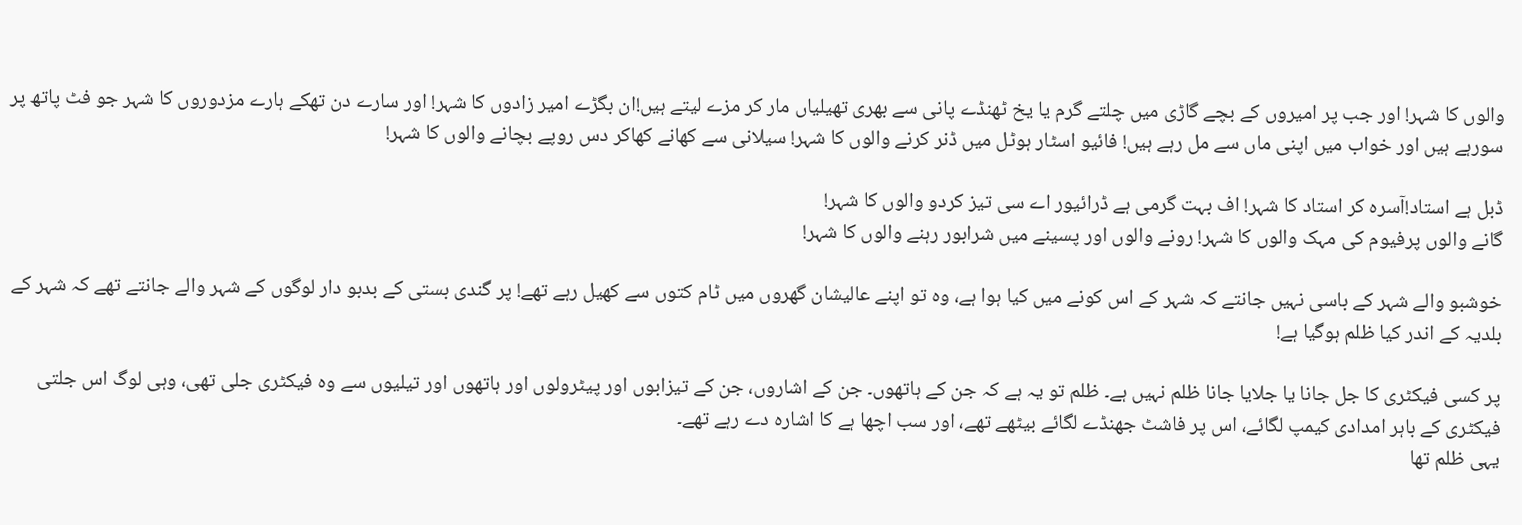والوں کا شہر! اور جب پر امیروں کے بچے گاڑی میں چلتے گرم یا یخ ٹھنڈے پانی سے بھری تھیلیاں مار کر مزے لیتے ہیں!ان بگڑے امیر زادوں کا شہر! اور سارے دن تھکے ہارے مزدوروں کا شہر جو فٹ پاتھ پر سورہے ہیں اور خواب میں اپنی ماں سے مل رہے ہیں! فائیو اسٹار ہوٹل میں ڈنر کرنے والوں کا شہر! سیلانی سے کھانے کھاکر دس روپے بچانے والوں کا شہر!

ڈبل ہے استاد!آسرہ کر استاد کا شہر! اف بہت گرمی ہے ڈرائیور اے سی تیز کردو والوں کا شہر!
گانے والوں پرفیوم کی مہک والوں کا شہر! رونے والوں اور پسینے میں شرابور رہنے والوں کا شہر!

خوشبو والے شہر کے باسی نہیں جانتے کہ شہر کے اس کونے میں کیا ہوا ہے، وہ تو اپنے عالیشان گھروں میں ٹام کتوں سے کھیل رہے تھے! پر گندی بستی کے بدبو دار لوگوں کے شہر والے جانتے تھے کہ شہر کے بلدیہ کے اندر کیا ظلم ہوگیا ہے!

پر کسی فیکٹری کا جل جانا یا جلایا جانا ظلم نہیں ہے۔ ظلم تو یہ ہے کہ جن کے ہاتھوں۔ جن کے اشاروں، جن کے تیزابوں اور پیٹرولوں اور ہاتھوں اور تیلیوں سے وہ فیکٹری جلی تھی، وہی لوگ اس جلتی فیکٹری کے باہر امدادی کیمپ لگائے، اس پر فاشٹ جھنڈے لگائے بیٹھے تھے، اور سب اچھا ہے کا اشارہ دے رہے تھے۔
یہی ظلم تھا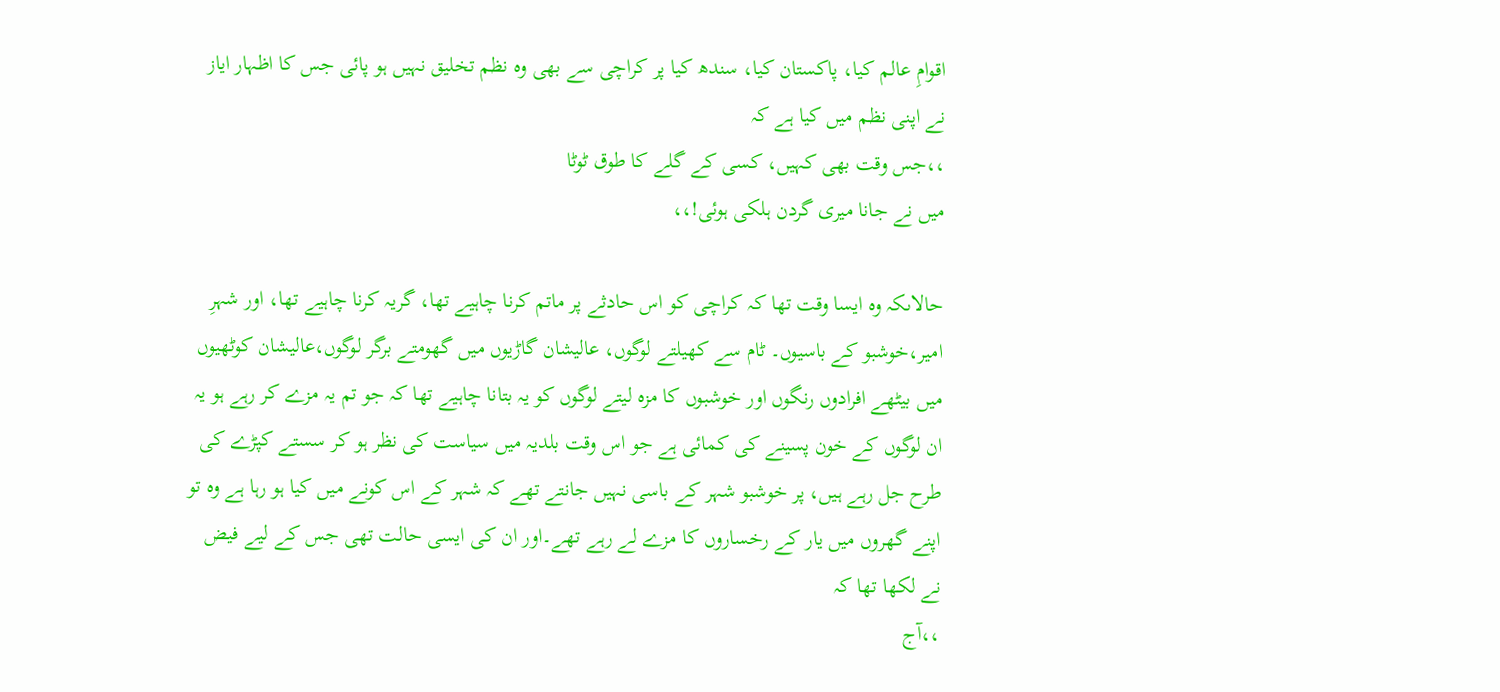اقوامِ عالم کیا، پاکستان کیا، سندھ کیا پر کراچی سے بھی وہ نظم تخلیق نہیں ہو پائی جس کا اظہار ایاز نے اپنی نظم میں کیا ہے کہ
،،جس وقت بھی کہیں، کسی کے گلے کا طوق ٹوٹا
میں نے جانا میری گردن ہلکی ہوئی!،،

حالاںکہ وہ ایسا وقت تھا کہ کراچی کو اس حادثے پر ماتم کرنا چاہیے تھا، گریہ کرنا چاہیے تھا، اور شہرِ امیر،خوشبو کے باسیوں۔ ٹام سے کھیلتے لوگوں، عالیشان گاڑیوں میں گھومتے برگر لوگوں،عالیشان کوٹھیوں میں بیٹھے افرادوں رنگوں اور خوشبوں کا مزہ لیتے لوگوں کو یہ بتانا چاہیے تھا کہ جو تم یہ مزے کر رہے ہو یہ ان لوگوں کے خون پسینے کی کمائی ہے جو اس وقت بلدیہ میں سیاست کی نظر ہو کر سستے کپڑے کی طرح جل رہے ہیں، پر خوشبو شہر کے باسی نہیں جانتے تھے کہ شہر کے اس کونے میں کیا ہو رہا ہے وہ تو اپنے گھروں میں یار کے رخساروں کا مزے لے رہے تھے۔اور ان کی ایسی حالت تھی جس کے لیے فیض نے لکھا تھا کہ
،،آج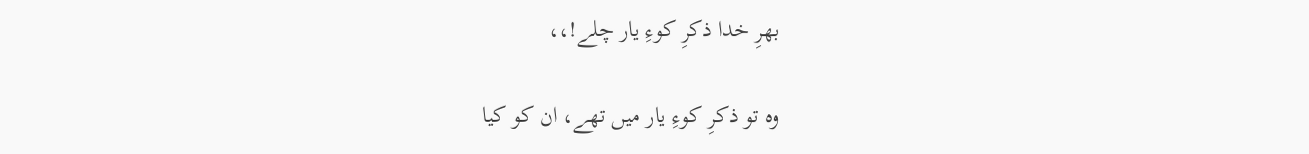بھرِ خدا ذکرِ کوءِ یار چلے!،،

وہ تو ذکرِ کوءِ یار میں تھے، ان کو کیا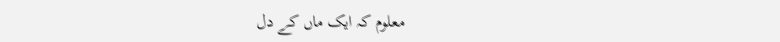معلوم کہ ایک ماں کے دل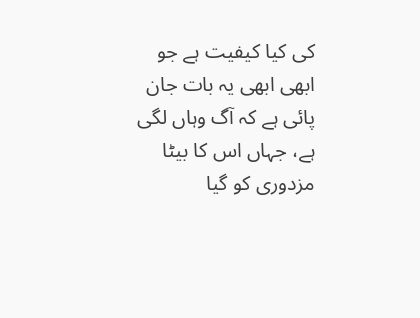کی کیا کیفیت ہے جو ابھی ابھی یہ بات جان پائی ہے کہ آگ وہاں لگی ہے، جہاں اس کا بیٹا مزدوری کو گیا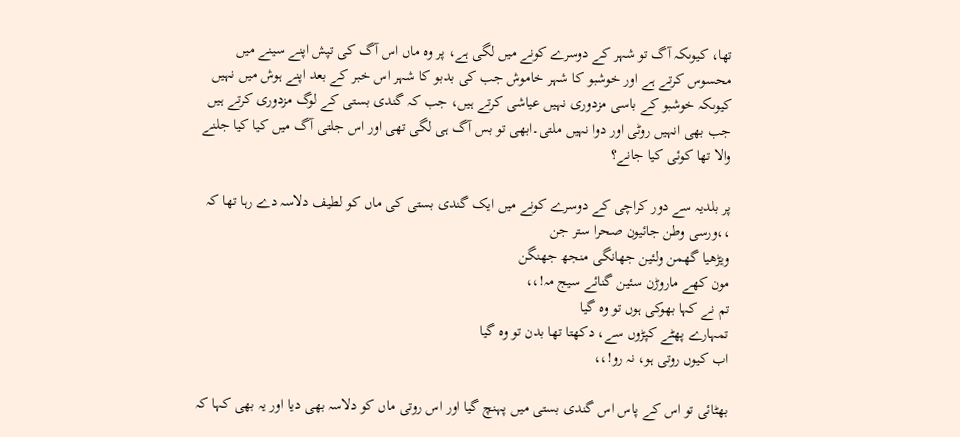تھا، کیوںکہ آگ تو شہر کے دوسرے کونے میں لگی ہے، پر وہ ماں اس آگ کی تپش اپنے سینے میں محسوس کرتے ہے اور خوشبو کا شہر خاموش جب کی بدبو کا شہر اس خبر کے بعد اپنے ہوش میں نہیں کیوںکہ خوشبو کے باسی مزدوری نہیں عیاشی کرتے ہیں، جب کہ گندی بستی کے لوگ مزدوری کرتے ہیں جب بھی انہیں روٹی اور دوا نہیں ملتی۔ابھی تو بس آگ ہی لگی تھی اور اس جلتی آگ میں کیا کیا جلنے والا تھا کوئی کیا جانے؟

پر بلدیہ سے دور کراچی کے دوسرے کونے میں ایک گندی بستی کی ماں کو لطیف دلاسہ دے رہا تھا کہ
،،ورسی وطن جائیون صحرا ستر جن
ویڑھیا گھمن ولئین جھانگی منجھ جھنگن
مون کھے ماروڑن سئین گنائے سیج مہ!،،
تم نے کہا بھوکی ہوں تو وہ گیا
تمہارے پھٹے کپڑوں سے، دکھتا تھا بدن تو وہ گیا
اب کیوں روتی ہو، نہ رو!،،

بھٹائی تو اس کے پاس اس گندی بستی میں پہنچ گیا اور اس روتی ماں کو دلاسہ بھی دیا اور یہ بھی کہا کہ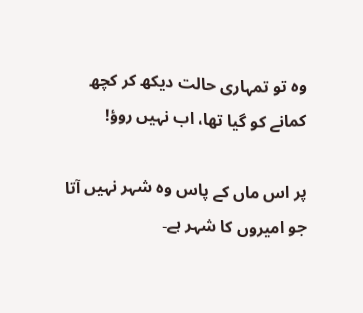وہ تو تمہاری حالت دیکھ کر کچھ کمانے کو گیا تھا، اب نہیں روؤ!

پر اس ماں کے پاس وہ شہر نہیں آتا جو امیروں کا شہر ہے۔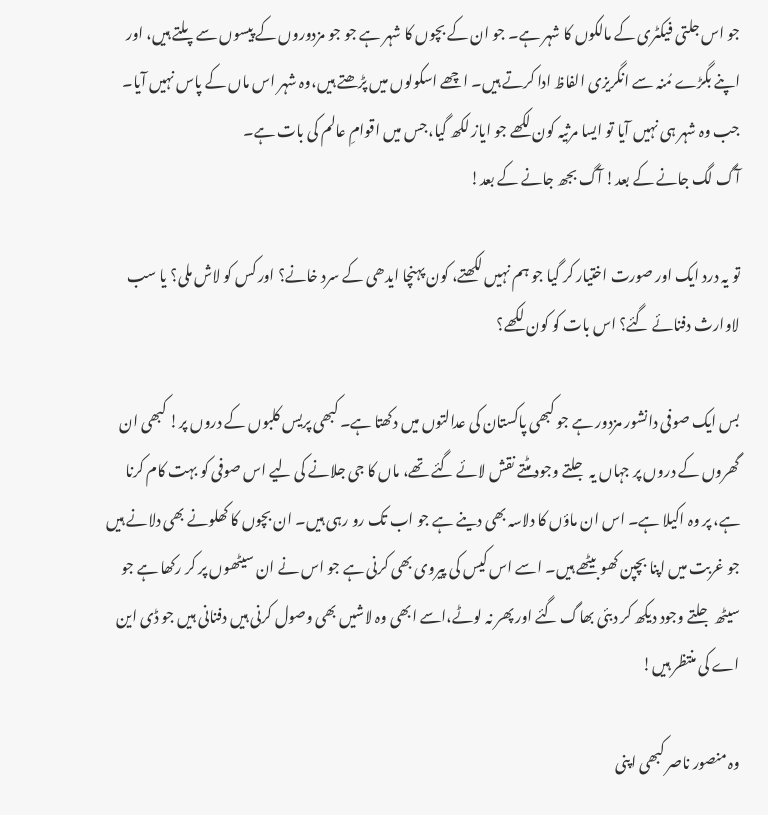جو اس جلتی فیکٹری کے مالکوں کا شہر ہے۔ جو ان کے بچوں کا شہر ہے جو جو مزدوروں کے پیسوں سے پلتے ہیں، اور اپنے بگڑے مُنہ سے انگریزی الفاظ ادا کرتے ہیں۔ اچھے اسکولوں میں پڑھتے ہیں،وہ شہر اس ماں کے پاس نہیں آیا۔ جب وہ شہر ہی نہیں آیا تو ایسا مرثیہ کون لکھے جو ایاز لکھ گیا،جس میں اقوامِ عالم کی بات ہے۔
آگ لگ جانے کے بعد! آگ بجھ جانے کے بعد!

تو یہ درد ایک اور صورت اختیار کر گیا جو ہم نہیں لکھتے، کون پہنچا ایدھی کے سرد خانے؟ اور کس کو لاش ملی؟ یا سب لاوارث دفنائے گئے؟ اس بات کو کون لکھے؟

بس ایک صوفی دانشور مزدور ہے جو کبھی پاکستان کی عدالتوں میں دکھتا ہے۔ کبھی پریس کلبوں کے دروں پر! کبھی ان گھروں کے دروں پر جہاں یہ جلتے وجود مٹتے نقش لائے گئے تھے، ماں کا جی جلانے کی لیے اس صوفی کو بہت کام کرنا ہے، پر وہ اکیلا ہے۔ اس ان ماؤں کا دلاسہ بھی دینے ہے جو اب تک رو رہی ہیں۔ ان بچوں کا کھلونے بھی دلانے ہیں جو غربت میں اپنا بچپن کھو بیٹھے ہیں۔ اسے اس کیس کی پیروی بھی کرنی ہے جو اس نے ان سیٹھوں پر کر رکھا ہے جو سیٹھ جلتے وجود دیکھ کر دبئی بھاگ گئے اور پھر نہ لوٹے،اسے ابھی وہ لاشیں بھی وصول کرنی ہیں دفنانی ہیں جو ڈی این اے کی منتظر ہیں!

وہ منصور ناصر کبھی اپنی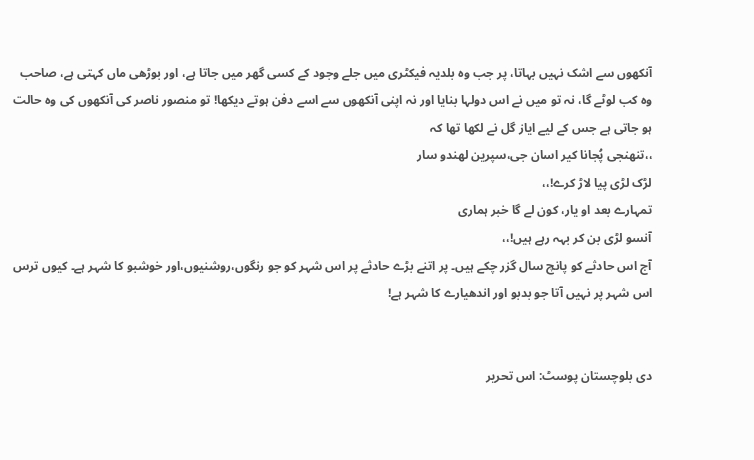آنکھوں سے اشک نہیں بہاتا، پر جب وہ بلدیہ فیکٹری میں جلے وجود کے کسی گھر میں جاتا ہے، اور بوڑھی ماں کہتی ہے، صاحب وہ کب لوٹے گا، نہ تو میں نے اس دولہا بنایا اور نہ اپنی آنکھوں سے اسے دفن ہوتے دیکھا! تو منصور ناصر کی آنکھوں کی وہ حالت ہو جاتی ہے جس کے لیے ایاز گل نے لکھا تھا کہ
،،تنھنجی پُجانا کیر اسان جی،سپرین لھندو سار
لڑک لڑی پیا لاڑ کرے!،،
تمہارے بعد او یار، کون لے گا خبر ہماری
آنسو لڑی بن کر بہہ رہے ہیں!،،
آج اس حادثے کو پانچ سال گزر چکے ہیں۔ پر اتنے بڑے حادثے پر اس شہر کو جو رنگوں،روشنیوں،اور خوشبو کا شہر ہے۔ کیوں ترس اس شہر پر نہیں آتا جو بدبو اور اندھیارے کا شہر ہے!


دی بلوچستان پوسٹ: اس تحریر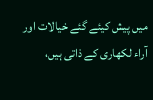میں پیش کیئے گئے خیالات اور آراء لکھاری کے ذاتی ہیں،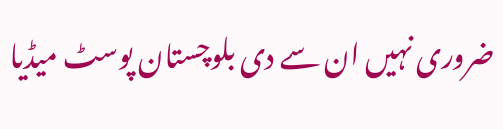ضروری نہیں ان سے دی بلوچستان پوسٹ میڈیا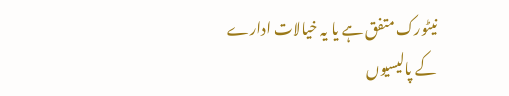نیٹورک متفق ہے یا یہ خیالات ادارے کے پالیسیوں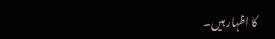کا اظہار ہیں۔